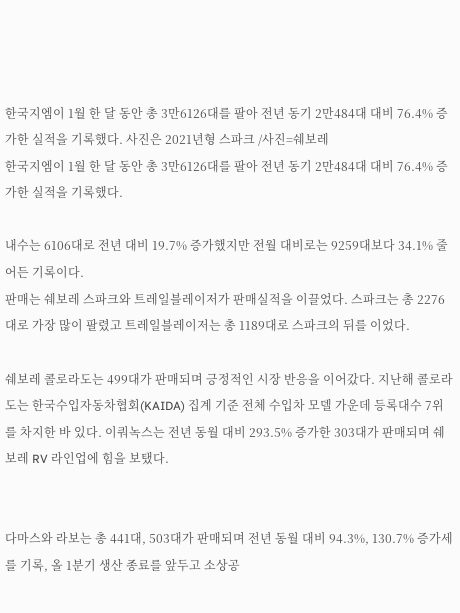한국지엠이 1월 한 달 동안 총 3만6126대를 팔아 전년 동기 2만484대 대비 76.4% 증가한 실적을 기록했다. 사진은 2021년형 스파크 /사진=쉐보레
한국지엠이 1월 한 달 동안 총 3만6126대를 팔아 전년 동기 2만484대 대비 76.4% 증가한 실적을 기록했다.

내수는 6106대로 전년 대비 19.7% 증가했지만 전월 대비로는 9259대보다 34.1% 줄어든 기록이다.
판매는 쉐보레 스파크와 트레일블레이저가 판매실적을 이끌었다. 스파크는 총 2276대로 가장 많이 팔렸고 트레일블레이저는 총 1189대로 스파크의 뒤를 이었다.

쉐보레 콜로라도는 499대가 판매되며 긍정적인 시장 반응을 이어갔다. 지난해 콜로라도는 한국수입자동차협회(KAIDA) 집계 기준 전체 수입차 모델 가운데 등록대수 7위를 차지한 바 있다. 이쿼녹스는 전년 동월 대비 293.5% 증가한 303대가 판매되며 쉐보레 RV 라인업에 힘을 보탰다.


다마스와 라보는 총 441대, 503대가 판매되며 전년 동월 대비 94.3%, 130.7% 증가세를 기록, 올 1분기 생산 종료를 앞두고 소상공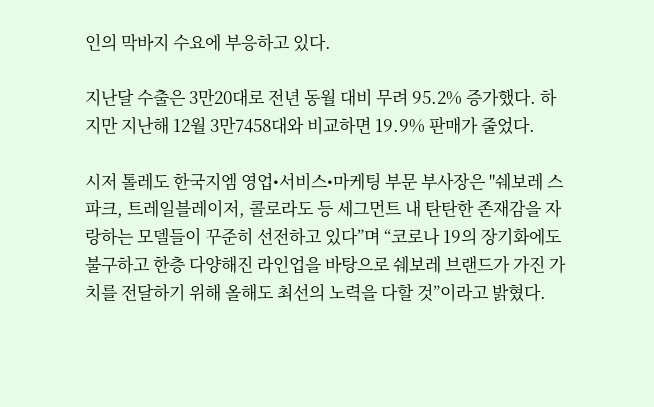인의 막바지 수요에 부응하고 있다.

지난달 수출은 3만20대로 전년 동월 대비 무려 95.2% 증가했다. 하지만 지난해 12월 3만7458대와 비교하면 19.9% 판매가 줄었다.

시저 톨레도 한국지엠 영업•서비스•마케팅 부문 부사장은 "쉐보레 스파크, 트레일블레이저, 콜로라도 등 세그먼트 내 탄탄한 존재감을 자랑하는 모델들이 꾸준히 선전하고 있다”며 “코로나 19의 장기화에도 불구하고 한층 다양해진 라인업을 바탕으로 쉐보레 브랜드가 가진 가치를 전달하기 위해 올해도 최선의 노력을 다할 것”이라고 밝혔다.